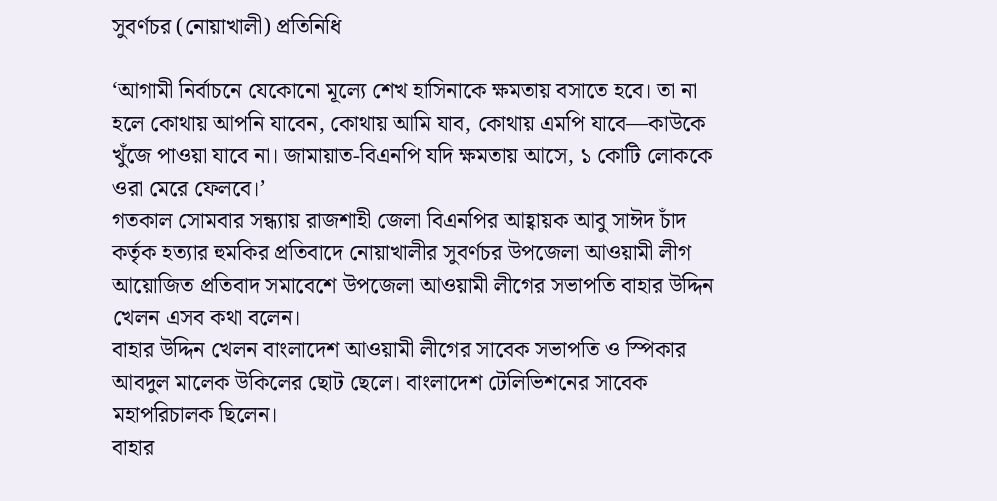সুবর্ণচর (নোয়াখালী) প্রতিনিধি

‘আগামী নির্বাচনে যেকোনো মূল্যে শেখ হাসিনাকে ক্ষমতায় বসাতে হবে। তা না হলে কোথায় আপনি যাবেন, কোথায় আমি যাব, কোথায় এমপি যাবে—কাউকে খুঁজে পাওয়া যাবে না। জামায়াত-বিএনপি যদি ক্ষমতায় আসে, ১ কোটি লোককে ওরা মেরে ফেলবে।’
গতকাল সোমবার সন্ধ্যায় রাজশাহী জেলা বিএনপির আহ্বায়ক আবু সাঈদ চাঁদ কর্তৃক হত্যার হুমকির প্রতিবাদে নোয়াখালীর সুবর্ণচর উপজেলা আওয়ামী লীগ আয়োজিত প্রতিবাদ সমাবেশে উপজেলা আওয়ামী লীগের সভাপতি বাহার উদ্দিন খেলন এসব কথা বলেন।
বাহার উদ্দিন খেলন বাংলাদেশ আওয়ামী লীগের সাবেক সভাপতি ও স্পিকার আবদুল মালেক উকিলের ছোট ছেলে। বাংলাদেশ টেলিভিশনের সাবেক মহাপরিচালক ছিলেন।
বাহার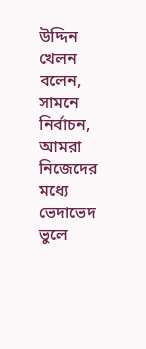উদ্দিন খেলন বলেন, সামনে নির্বাচন, আমরা নিজেদের মধ্যে ভেদাভেদ ভুলে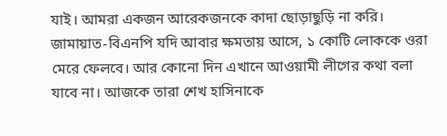যাই। আমরা একজন আরেকজনকে কাদা ছোড়াছুড়ি না করি। জামায়াত-বিএনপি যদি আবার ক্ষমতায় আসে, ১ কোটি লোককে ওরা মেরে ফেলবে। আর কোনো দিন এখানে আওয়ামী লীগের কথা বলা যাবে না। আজকে তারা শেখ হাসিনাকে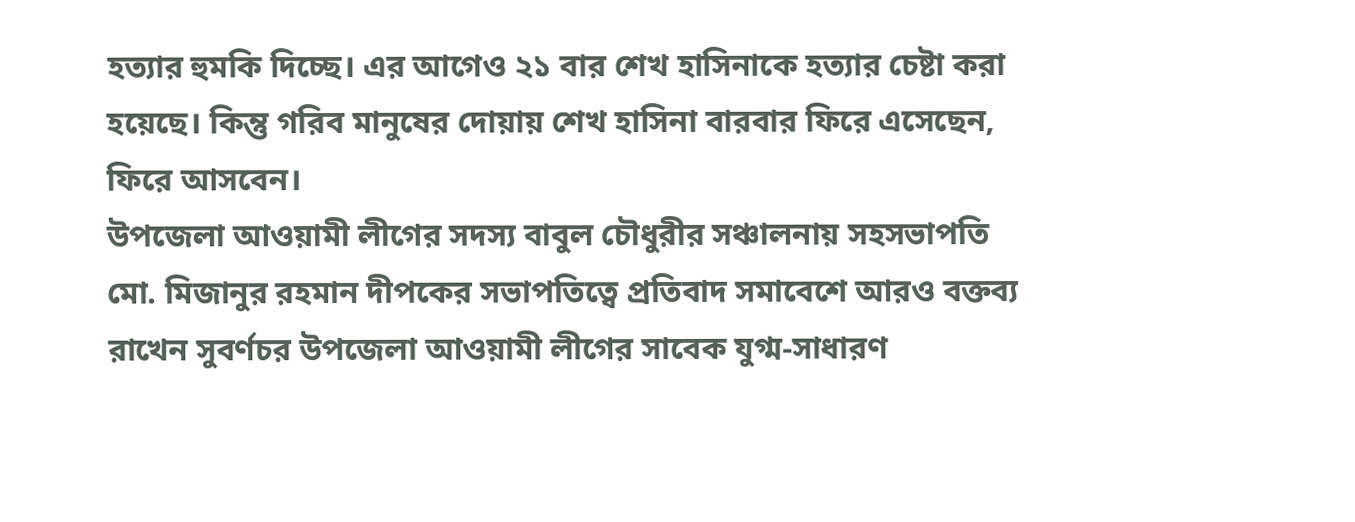হত্যার হুমকি দিচ্ছে। এর আগেও ২১ বার শেখ হাসিনাকে হত্যার চেষ্টা করা হয়েছে। কিন্তু গরিব মানুষের দোয়ায় শেখ হাসিনা বারবার ফিরে এসেছেন, ফিরে আসবেন।
উপজেলা আওয়ামী লীগের সদস্য বাবুল চৌধুরীর সঞ্চালনায় সহসভাপতি মো. মিজানুর রহমান দীপকের সভাপতিত্বে প্রতিবাদ সমাবেশে আরও বক্তব্য রাখেন সুবর্ণচর উপজেলা আওয়ামী লীগের সাবেক যুগ্ম-সাধারণ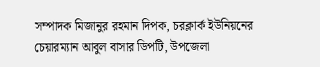সম্পাদক মিজানুর রহমান দিপক, চরক্লার্ক ইউনিয়নের চেয়ারম্যান আবুল বাসার ডিপটি, উপজেলা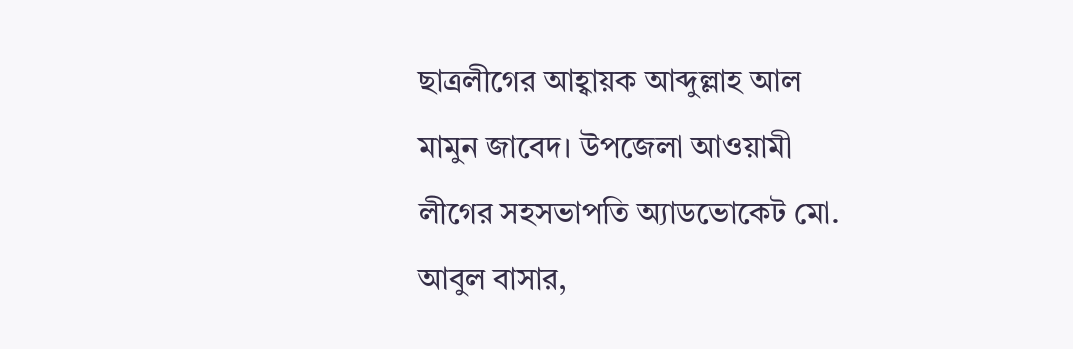ছাত্রলীগের আহ্বায়ক আব্দুল্লাহ আল মামুন জাবেদ। উপজেলা আওয়ামী লীগের সহসভাপতি অ্যাডভোকেট মো. আবুল বাসার,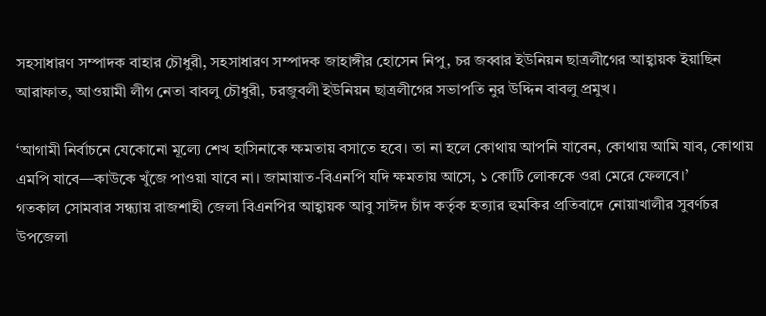সহসাধারণ সম্পাদক বাহার চৌধুরী, সহসাধারণ সম্পাদক জাহাঙ্গীর হোসেন নিপু, চর জব্বার ইউনিয়ন ছাত্রলীগের আহ্বায়ক ইয়াছিন আরাফাত, আওয়ামী লীগ নেতা বাবলু চৌধুরী, চরজুবলী ইউনিয়ন ছাত্রলীগের সভাপতি নুর উদ্দিন বাবলু প্রমুখ।

‘আগামী নির্বাচনে যেকোনো মূল্যে শেখ হাসিনাকে ক্ষমতায় বসাতে হবে। তা না হলে কোথায় আপনি যাবেন, কোথায় আমি যাব, কোথায় এমপি যাবে—কাউকে খুঁজে পাওয়া যাবে না। জামায়াত-বিএনপি যদি ক্ষমতায় আসে, ১ কোটি লোককে ওরা মেরে ফেলবে।’
গতকাল সোমবার সন্ধ্যায় রাজশাহী জেলা বিএনপির আহ্বায়ক আবু সাঈদ চাঁদ কর্তৃক হত্যার হুমকির প্রতিবাদে নোয়াখালীর সুবর্ণচর উপজেলা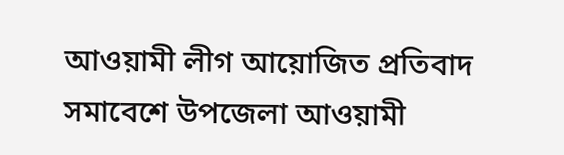আওয়ামী লীগ আয়োজিত প্রতিবাদ সমাবেশে উপজেলা আওয়ামী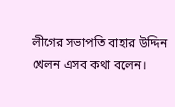লীগের সভাপতি বাহার উদ্দিন খেলন এসব কথা বলেন।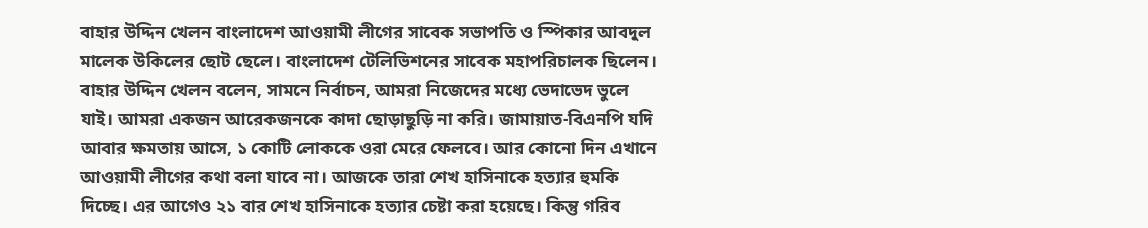বাহার উদ্দিন খেলন বাংলাদেশ আওয়ামী লীগের সাবেক সভাপতি ও স্পিকার আবদুল মালেক উকিলের ছোট ছেলে। বাংলাদেশ টেলিভিশনের সাবেক মহাপরিচালক ছিলেন।
বাহার উদ্দিন খেলন বলেন, সামনে নির্বাচন, আমরা নিজেদের মধ্যে ভেদাভেদ ভুলে যাই। আমরা একজন আরেকজনকে কাদা ছোড়াছুড়ি না করি। জামায়াত-বিএনপি যদি আবার ক্ষমতায় আসে, ১ কোটি লোককে ওরা মেরে ফেলবে। আর কোনো দিন এখানে আওয়ামী লীগের কথা বলা যাবে না। আজকে তারা শেখ হাসিনাকে হত্যার হুমকি দিচ্ছে। এর আগেও ২১ বার শেখ হাসিনাকে হত্যার চেষ্টা করা হয়েছে। কিন্তু গরিব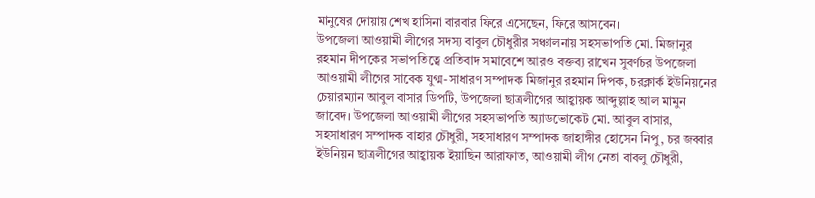মানুষের দোয়ায় শেখ হাসিনা বারবার ফিরে এসেছেন, ফিরে আসবেন।
উপজেলা আওয়ামী লীগের সদস্য বাবুল চৌধুরীর সঞ্চালনায় সহসভাপতি মো. মিজানুর রহমান দীপকের সভাপতিত্বে প্রতিবাদ সমাবেশে আরও বক্তব্য রাখেন সুবর্ণচর উপজেলা আওয়ামী লীগের সাবেক যুগ্ম-সাধারণ সম্পাদক মিজানুর রহমান দিপক, চরক্লার্ক ইউনিয়নের চেয়ারম্যান আবুল বাসার ডিপটি, উপজেলা ছাত্রলীগের আহ্বায়ক আব্দুল্লাহ আল মামুন জাবেদ। উপজেলা আওয়ামী লীগের সহসভাপতি অ্যাডভোকেট মো. আবুল বাসার, সহসাধারণ সম্পাদক বাহার চৌধুরী, সহসাধারণ সম্পাদক জাহাঙ্গীর হোসেন নিপু, চর জব্বার ইউনিয়ন ছাত্রলীগের আহ্বায়ক ইয়াছিন আরাফাত, আওয়ামী লীগ নেতা বাবলু চৌধুরী,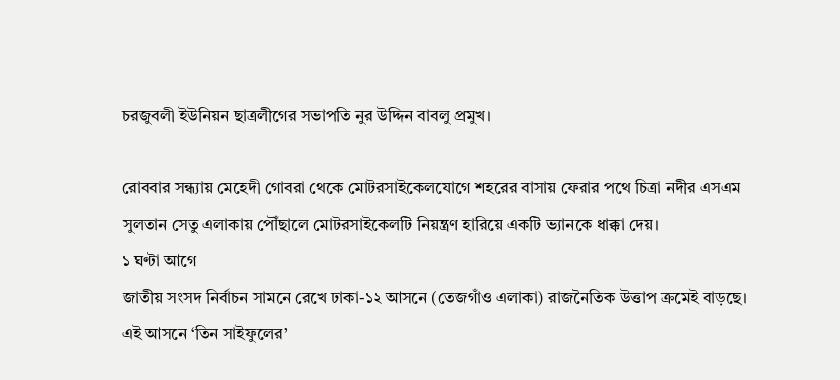চরজুবলী ইউনিয়ন ছাত্রলীগের সভাপতি নুর উদ্দিন বাবলু প্রমুখ।

রোববার সন্ধ্যায় মেহেদী গোবরা থেকে মোটরসাইকেলযোগে শহরের বাসায় ফেরার পথে চিত্রা নদীর এসএম সুলতান সেতু এলাকায় পৌঁছালে মোটরসাইকেলটি নিয়ন্ত্রণ হারিয়ে একটি ভ্যানকে ধাক্কা দেয়।
১ ঘণ্টা আগে
জাতীয় সংসদ নির্বাচন সামনে রেখে ঢাকা-১২ আসনে (তেজগাঁও এলাকা) রাজনৈতিক উত্তাপ ক্রমেই বাড়ছে। এই আসনে ‘তিন সাইফুলের’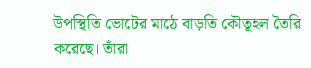উপস্থিতি ভোটের মাঠে বাড়তি কৌতূহল তৈরি করেছে। তাঁরা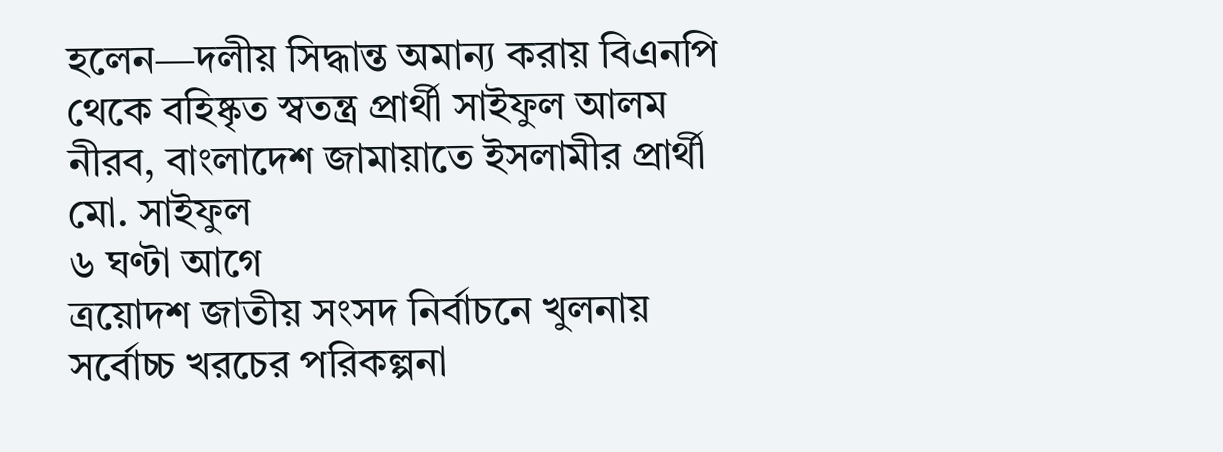হলেন—দলীয় সিদ্ধান্ত অমান্য করায় বিএনপি থেকে বহিষ্কৃত স্বতন্ত্র প্রার্থী সাইফুল আলম নীরব, বাংলাদেশ জামায়াতে ইসলামীর প্রার্থী মো. সাইফুল
৬ ঘণ্টা আগে
ত্রয়োদশ জাতীয় সংসদ নির্বাচনে খুলনায় সর্বোচ্চ খরচের পরিকল্পনা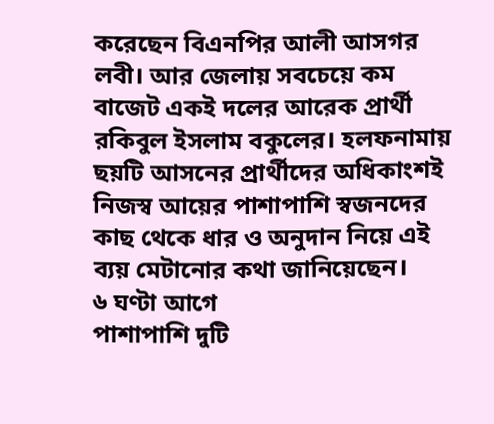করেছেন বিএনপির আলী আসগর লবী। আর জেলায় সবচেয়ে কম বাজেট একই দলের আরেক প্রার্থী রকিবুল ইসলাম বকুলের। হলফনামায় ছয়টি আসনের প্রার্থীদের অধিকাংশই নিজস্ব আয়ের পাশাপাশি স্বজনদের কাছ থেকে ধার ও অনুদান নিয়ে এই ব্যয় মেটানোর কথা জানিয়েছেন।
৬ ঘণ্টা আগে
পাশাপাশি দুটি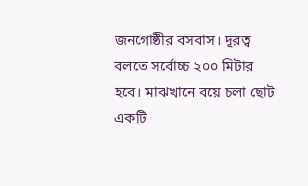জনগোষ্ঠীর বসবাস। দূরত্ব বলতে সর্বোচ্চ ২০০ মিটার হবে। মাঝখানে বয়ে চলা ছোট একটি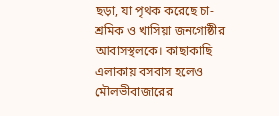ছড়া, যা পৃথক করেছে চা-শ্রমিক ও খাসিয়া জনগোষ্ঠীর আবাসস্থলকে। কাছাকাছি এলাকায় বসবাস হলেও মৌলভীবাজারের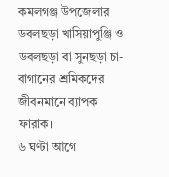কমলগঞ্জ উপজেলার ডবলছড়া খাসিয়াপুঞ্জি ও ডবলছড়া বা সুনছড়া চা-বাগানের শ্রমিকদের জীবনমানে ব্যাপক ফারাক।
৬ ঘণ্টা আগে